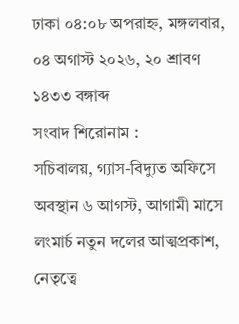ঢাকা ০৪:০৮ অপরাহ্ন, মঙ্গলবার, ০৪ অগাস্ট ২০২৬, ২০ শ্রাবণ ১৪৩৩ বঙ্গাব্দ
সংবাদ শিরোনাম :
সচিবালয়, গ্যাস-বিদ্যুত অফিসে অবস্থান ৬ আগস্ট, আগামী মাসে লংমার্চ নতুন দলের আত্মপ্রকাশ, নেতৃত্বে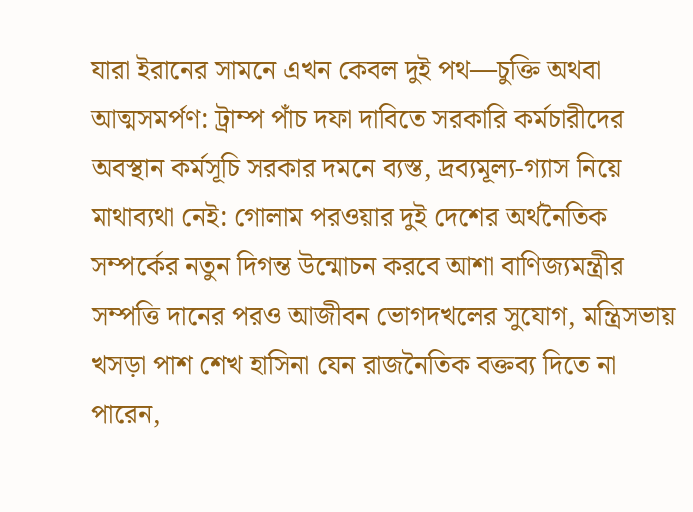যারা ইরানের সামনে এখন কেবল দুই পথ—চুক্তি অথবা আত্মসমর্পণ: ট্রাম্প পাঁচ দফা দাবিতে সরকারি কর্মচারীদের অবস্থান কর্মসূচি সরকার দমনে ব্যস্ত, দ্রব্যমূল্য-গ্যাস নিয়ে মাথাব্যথা নেই: গোলাম পরওয়ার দুই দেশের অর্থনৈতিক সম্পর্কের নতুন দিগন্ত উন্মোচন করবে আশা বাণিজ্যমন্ত্রীর সম্পত্তি দানের পরও আজীবন ভোগদখলের সুযোগ, মন্ত্রিসভায় খসড়া পাশ শেখ হাসিনা যেন রাজনৈতিক বক্তব্য দিতে না পারেন,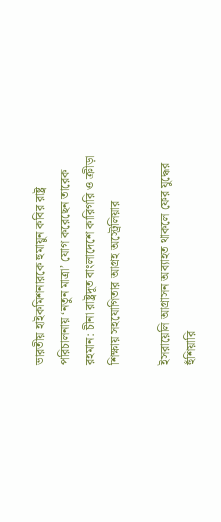ভারতীয় হাইকমিশনারকে হুমায়ুন কবির রাষ্ট্র পরিচালনায় ‘নতুন মাত্রা’ যোগ করেছেন তারেক রহমান: চীনা রাষ্ট্রদূত বাংলাদেশে কারিগরি ও ক্রীড়া শিক্ষায় সহযোগিতার আগ্রহ অস্ট্রেলিয়ার

ইসরায়েলি আগ্রাসন অব্যাহত থাকলে ফের যুদ্ধের হুঁশিয়ারি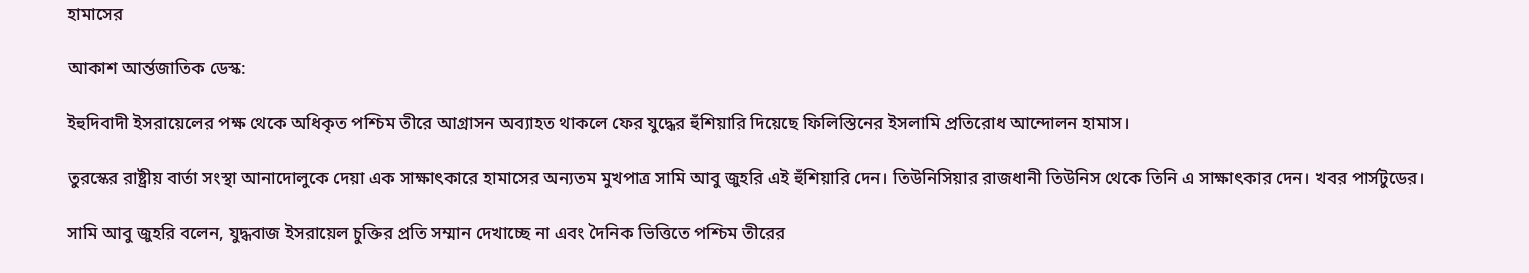হামাসের

আকাশ আর্ন্তজাতিক ডেস্ক:

ইহুদিবাদী ইসরায়েলের পক্ষ থেকে অধিকৃত পশ্চিম তীরে আগ্রাসন অব্যাহত থাকলে ফের যুদ্ধের হুঁশিয়ারি দিয়েছে ফিলিস্তিনের ইসলামি প্রতিরোধ আন্দোলন হামাস।

তুরস্কের রাষ্ট্রীয় বার্তা সংস্থা আনাদোলুকে দেয়া এক সাক্ষাৎকারে হামাসের অন্যতম মুখপাত্র সামি আবু জুহরি এই হুঁশিয়ারি দেন। তিউনিসিয়ার রাজধানী তিউনিস থেকে তিনি এ সাক্ষাৎকার দেন। খবর পার্সটুডের।

সামি আবু জুহরি বলেন, যুদ্ধবাজ ইসরায়েল চুক্তির প্রতি সম্মান দেখাচ্ছে না এবং দৈনিক ভিত্তিতে পশ্চিম তীরের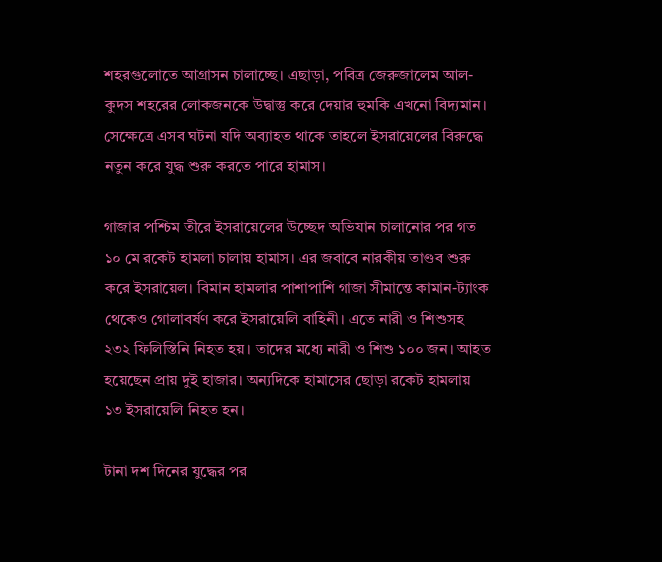শহরগুলোতে আগ্রাসন চালাচ্ছে। এছাড়া, পবিত্র জেরুজালেম আল-কুদস শহরের লোকজনকে উদ্বাস্তু করে দেয়ার হুমকি এখনো বিদ্যমান। সেক্ষেত্রে এসব ঘটনা যদি অব্যাহত থাকে তাহলে ইসরায়েলের বিরুদ্ধে নতুন করে যুদ্ধ শুরু করতে পারে হামাস।

গাজার পশ্চিম তীরে ইসরায়েলের উচ্ছেদ অভিযান চালানোর পর গত ১০ মে রকেট হামলা চালায় হামাস। এর জবাবে নারকীয় তাণ্ডব শুরু করে ইসরায়েল। বিমান হামলার পাশাপাশি গাজা সীমান্তে কামান-ট্যাংক থেকেও গোলাবর্ষণ করে ইসরায়েলি বাহিনী। এতে নারী ও শিশুসহ ২৩২ ফিলিস্তিনি নিহত হয়। তাদের মধ্যে নারী ও শিশু ১০০ জন। আহত হয়েছেন প্রায় দুই হাজার। অন্যদিকে হামাসের ছোড়া রকেট হামলায় ১৩ ইসরায়েলি নিহত হন।

টানা দশ দিনের যুদ্ধের পর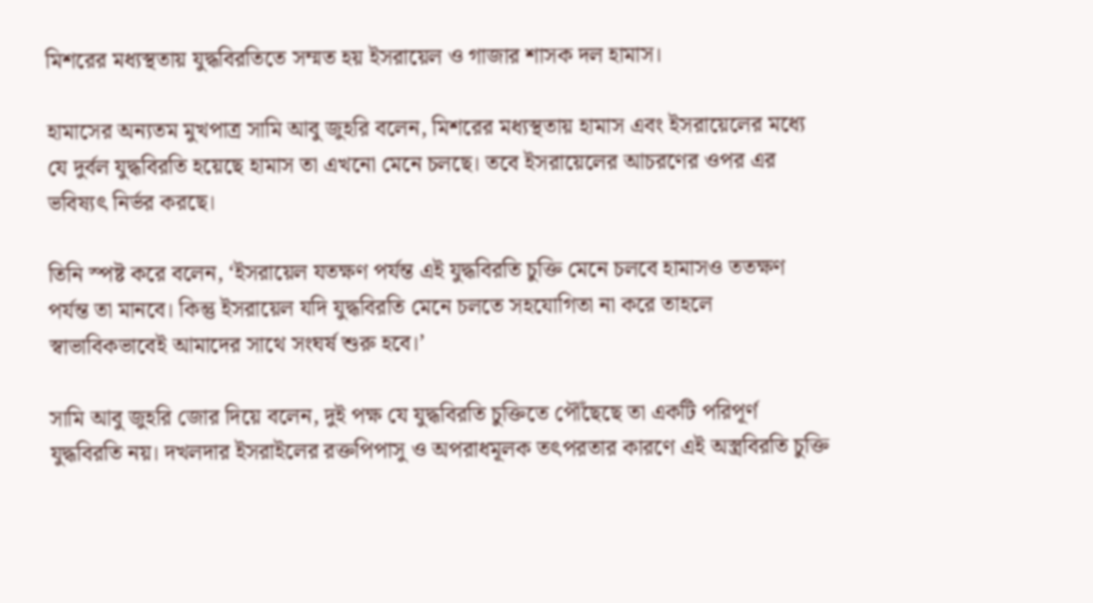মিশরের মধ্যস্থতায় যুদ্ধবিরতিতে সম্মত হয় ইসরায়েল ও গাজার শাসক দল হামাস।

হামাসের অন্যতম মুখপাত্র সামি আবু জুহরি বলেন, মিশরের মধ্যস্থতায় হামাস এবং ইসরায়েলের মধ্যে যে দুর্বল যুদ্ধবিরতি হয়েছে হামাস তা এখনো মেনে চলছে। তবে ইসরায়েলের আচরণের ওপর এর ভবিষ্যৎ নির্ভর করছে।

তিনি স্পষ্ট করে বলেন, ‘ইসরায়েল যতক্ষণ পর্যন্ত এই যুদ্ধবিরতি চুক্তি মেনে চলবে হামাসও ততক্ষণ পর্যন্ত তা মানবে। কিন্তু ইসরায়েল যদি যুদ্ধবিরতি মেনে চলতে সহযোগিতা না করে তাহলে স্বাভাবিকভাবেই আমাদের সাথে সংঘর্ষ শুরু হবে।’

সামি আবু জুহরি জোর দিয়ে বলেন, দুই পক্ষ যে যুদ্ধবিরতি চুক্তিতে পৌঁছেছে তা একটি পরিপূর্ণ যুদ্ধবিরতি নয়। দখলদার ইসরাইলের রক্তপিপাসু ও অপরাধমূলক তৎপরতার কারণে এই অস্ত্রবিরতি চুক্তি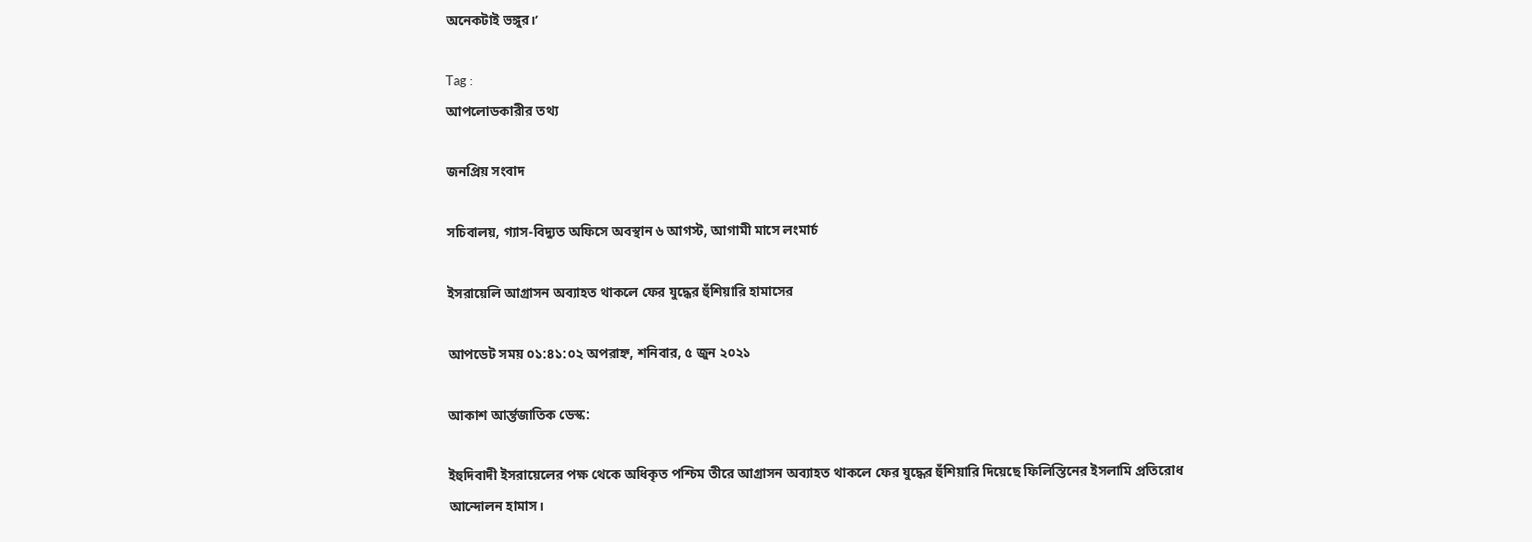অনেকটাই ভঙ্গুর।’

Tag :
আপলোডকারীর তথ্য

জনপ্রিয় সংবাদ

সচিবালয়, গ্যাস-বিদ্যুত অফিসে অবস্থান ৬ আগস্ট, আগামী মাসে লংমার্চ

ইসরায়েলি আগ্রাসন অব্যাহত থাকলে ফের যুদ্ধের হুঁশিয়ারি হামাসের

আপডেট সময় ০১:৪১:০২ অপরাহ্ন, শনিবার, ৫ জুন ২০২১

আকাশ আর্ন্তজাতিক ডেস্ক:

ইহুদিবাদী ইসরায়েলের পক্ষ থেকে অধিকৃত পশ্চিম তীরে আগ্রাসন অব্যাহত থাকলে ফের যুদ্ধের হুঁশিয়ারি দিয়েছে ফিলিস্তিনের ইসলামি প্রতিরোধ আন্দোলন হামাস।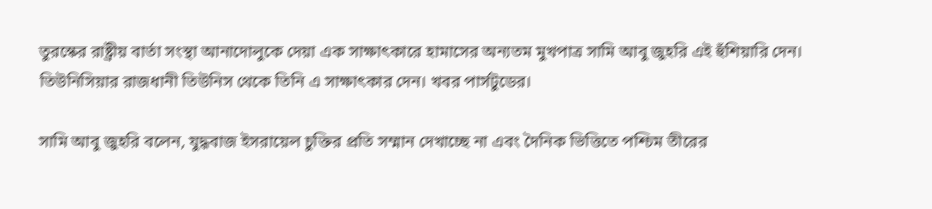তুরস্কের রাষ্ট্রীয় বার্তা সংস্থা আনাদোলুকে দেয়া এক সাক্ষাৎকারে হামাসের অন্যতম মুখপাত্র সামি আবু জুহরি এই হুঁশিয়ারি দেন। তিউনিসিয়ার রাজধানী তিউনিস থেকে তিনি এ সাক্ষাৎকার দেন। খবর পার্সটুডের।

সামি আবু জুহরি বলেন, যুদ্ধবাজ ইসরায়েল চুক্তির প্রতি সম্মান দেখাচ্ছে না এবং দৈনিক ভিত্তিতে পশ্চিম তীরের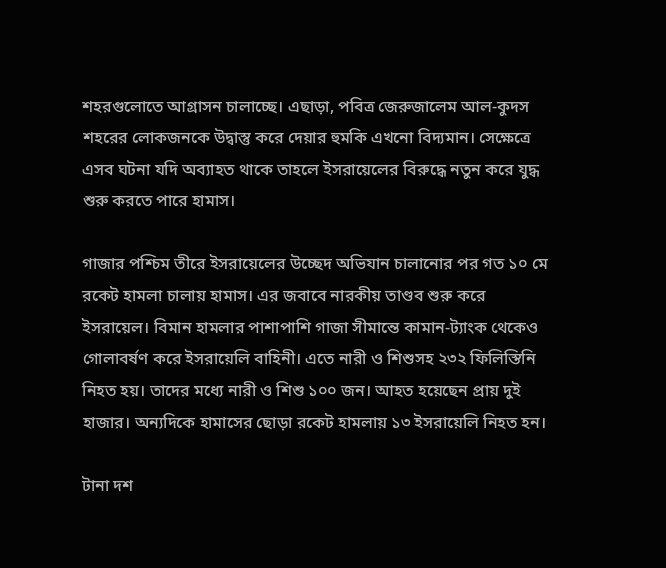শহরগুলোতে আগ্রাসন চালাচ্ছে। এছাড়া, পবিত্র জেরুজালেম আল-কুদস শহরের লোকজনকে উদ্বাস্তু করে দেয়ার হুমকি এখনো বিদ্যমান। সেক্ষেত্রে এসব ঘটনা যদি অব্যাহত থাকে তাহলে ইসরায়েলের বিরুদ্ধে নতুন করে যুদ্ধ শুরু করতে পারে হামাস।

গাজার পশ্চিম তীরে ইসরায়েলের উচ্ছেদ অভিযান চালানোর পর গত ১০ মে রকেট হামলা চালায় হামাস। এর জবাবে নারকীয় তাণ্ডব শুরু করে ইসরায়েল। বিমান হামলার পাশাপাশি গাজা সীমান্তে কামান-ট্যাংক থেকেও গোলাবর্ষণ করে ইসরায়েলি বাহিনী। এতে নারী ও শিশুসহ ২৩২ ফিলিস্তিনি নিহত হয়। তাদের মধ্যে নারী ও শিশু ১০০ জন। আহত হয়েছেন প্রায় দুই হাজার। অন্যদিকে হামাসের ছোড়া রকেট হামলায় ১৩ ইসরায়েলি নিহত হন।

টানা দশ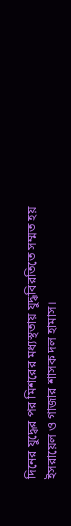দিনের যুদ্ধের পর মিশরের মধ্যস্থতায় যুদ্ধবিরতিতে সম্মত হয় ইসরায়েল ও গাজার শাসক দল হামাস।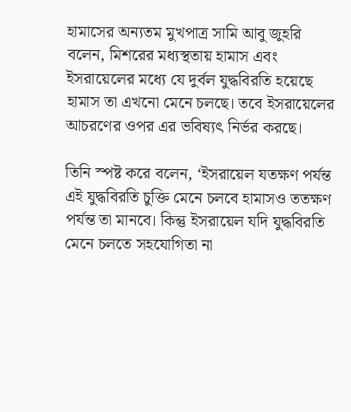হামাসের অন্যতম মুখপাত্র সামি আবু জুহরি বলেন, মিশরের মধ্যস্থতায় হামাস এবং ইসরায়েলের মধ্যে যে দুর্বল যুদ্ধবিরতি হয়েছে হামাস তা এখনো মেনে চলছে। তবে ইসরায়েলের আচরণের ওপর এর ভবিষ্যৎ নির্ভর করছে।

তিনি স্পষ্ট করে বলেন, ‘ইসরায়েল যতক্ষণ পর্যন্ত এই যুদ্ধবিরতি চুক্তি মেনে চলবে হামাসও ততক্ষণ পর্যন্ত তা মানবে। কিন্তু ইসরায়েল যদি যুদ্ধবিরতি মেনে চলতে সহযোগিতা না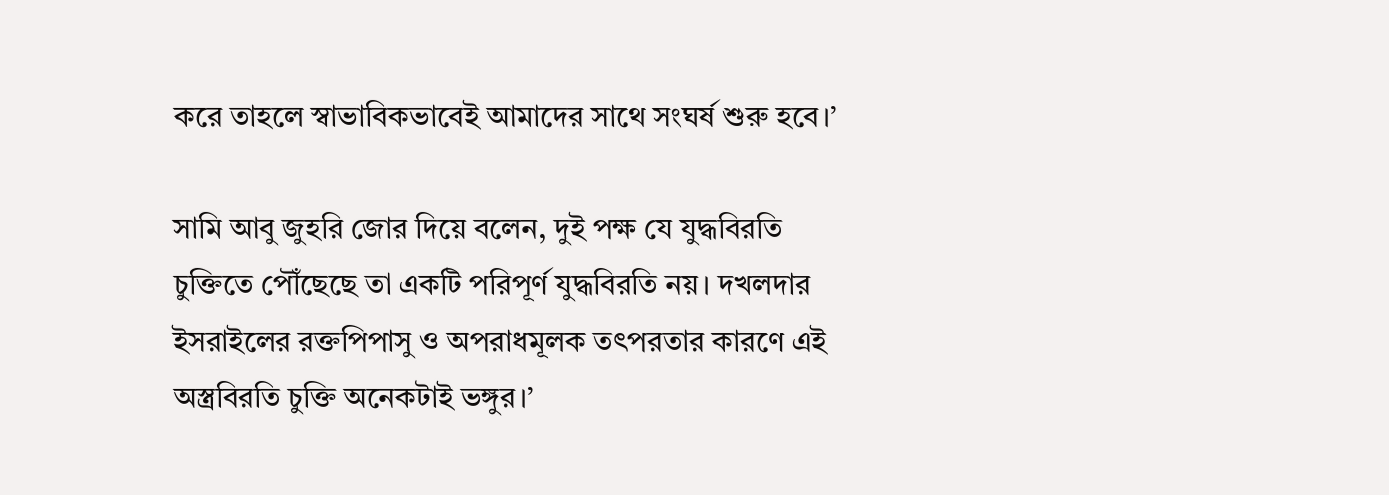করে তাহলে স্বাভাবিকভাবেই আমাদের সাথে সংঘর্ষ শুরু হবে।’

সামি আবু জুহরি জোর দিয়ে বলেন, দুই পক্ষ যে যুদ্ধবিরতি চুক্তিতে পৌঁছেছে তা একটি পরিপূর্ণ যুদ্ধবিরতি নয়। দখলদার ইসরাইলের রক্তপিপাসু ও অপরাধমূলক তৎপরতার কারণে এই অস্ত্রবিরতি চুক্তি অনেকটাই ভঙ্গুর।’